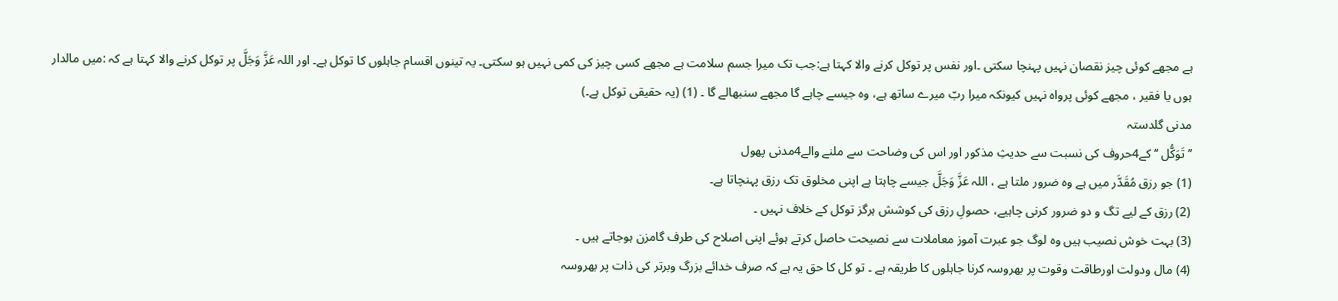ہے مجھے کوئی چیز نقصان نہیں پہنچا سکتی ۔اور نفس پر توکل کرنے والا کہتا ہے:جب تک میرا جسم سلامت ہے مجھے کسی چیز کی کمی نہیں ہو سکتی۔ یہ تینوں اقسام جاہلوں کا توکل ہے۔ اور اللہ عَزَّ وَجَلَّ پر توکل کرنے والا کہتا ہے کہ :میں مالدار ہوں یا فقیر ، مجھے کوئی پرواہ نہیں کیونکہ میرا ربّ میرے ساتھ ہے، وہ جیسے چاہے گا مجھے سنبھالے گا ۔ (1) (یہ حقیقی توکل ہے۔)
مدنی گلدستہ
’’ تَوَکُّل ‘‘ کے4حروف کی نسبت سے حدیثِ مذکور اور اس کی وضاحت سے ملنے والے4مدنی پھول
(1) جو رزق مُقَدَّر میں ہے وہ ضرور ملتا ہے ، اللہ عَزَّ وَجَلَّ جیسے چاہتا ہے اپنی مخلوق تک رزق پہنچاتا ہے۔
(2) رزق کے لیے تگ و دو ضرور کرنی چاہیے، حصولِ رزق کی کوشش ہرگز توکل کے خلاف نہیں ۔
(3) بہت خوش نصیب ہیں وہ لوگ جو عبرت آموز معاملات سے نصیحت حاصل کرتے ہوئے اپنی اصلاح کی طرف گامزن ہوجاتے ہیں ۔
(4) مال ودولت اورطاقت وقوت پر بھروسہ کرنا جاہلوں کا طریقہ ہے ۔ تو کل کا حق یہ ہے کہ صرف خدائے بزرگ وبرتر کی ذات پر بھروسہ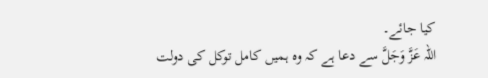کیا جائے۔
اللہ عَزَّ وَجَلَّ سے دعا ہے کہ وہ ہمیں کامل توکل کی دولت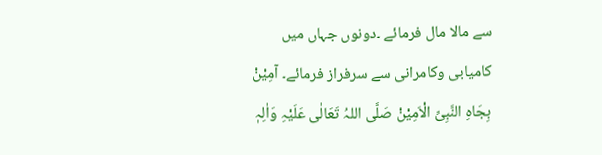سے مالا مال فرمائے ۔دونوں جہاں میں کامیابی وکامرانی سے سرفراز فرمائے۔ آمِیْنْ بِجَاہِ النَّبِیِّ الْاَمِیْنْ صَلَّی اللہُ تَعَالٰی عَلَیْہِ وَاٰلِہٖ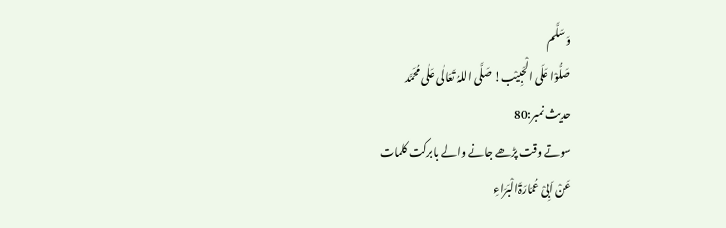وَسَلَّم
صَلُّوْا عَلَی الْحَبِیْب! صَلَّی اللہُ تَعَالٰی عَلٰی مُحَمَّد
حدیث نمبر:80
سوتے وقت پڑھے جانے والے بابرکت کلمات
عَنْ اَبِیْ عُمَارَۃَالْبَرَاءِ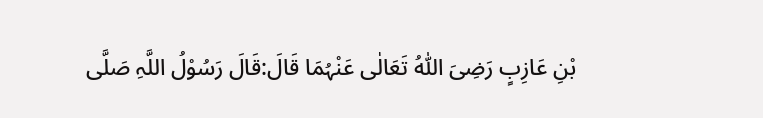بْنِ عَازِبٍ رَضِیَ اللّٰہُ تَعَالٰی عَنْہُمَا قَالَ:قَالَ رَسُوْلُ اللَّہِ صَلَّی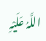اللَّہُ عَلَیْہِ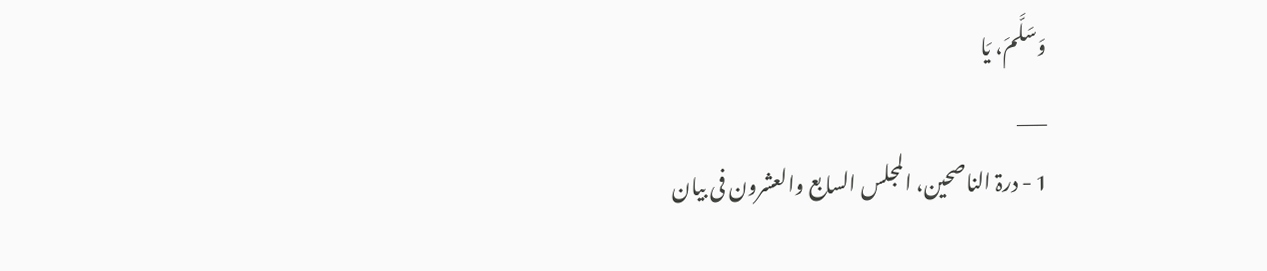وَسَلَّمَ، یَا
___
1 - درۃ الناصحین، المجلس السابع والعشرون فی بیان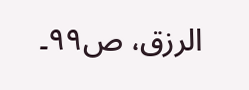الرزق، ص۹۹۔